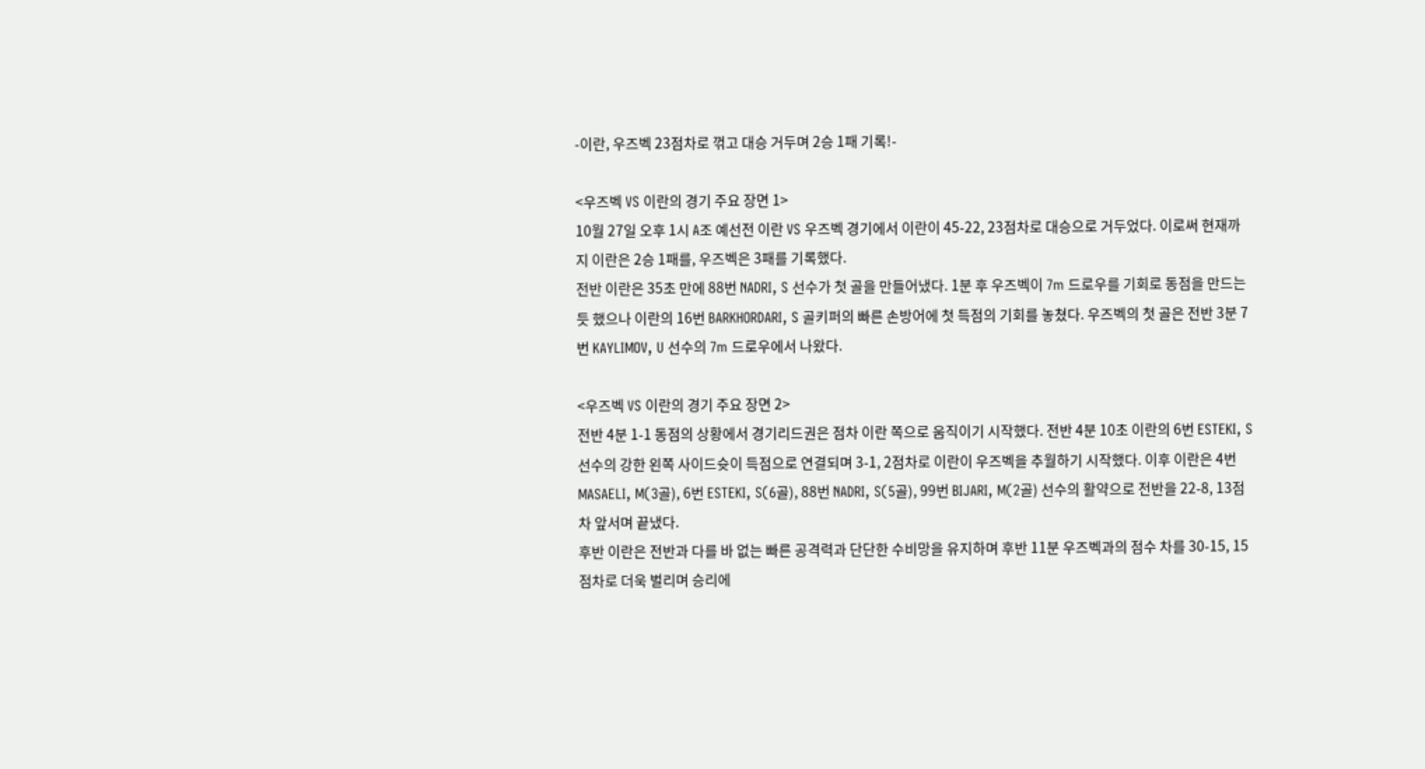-이란, 우즈벡 23점차로 꺾고 대승 거두며 2승 1패 기록!-

<우즈벡 VS 이란의 경기 주요 장면 1>
10월 27일 오후 1시 A조 예선전 이란 VS 우즈벡 경기에서 이란이 45-22, 23점차로 대승으로 거두었다. 이로써 현재까지 이란은 2승 1패를, 우즈벡은 3패를 기록했다.
전반 이란은 35초 만에 88번 NADRI, S 선수가 첫 골을 만들어냈다. 1분 후 우즈벡이 7m 드로우를 기회로 동점을 만드는 듯 했으나 이란의 16번 BARKHORDARI, S 골키퍼의 빠른 손방어에 첫 득점의 기회를 놓쳤다. 우즈벡의 첫 골은 전반 3분 7번 KAYLIMOV, U 선수의 7m 드로우에서 나왔다.

<우즈벡 VS 이란의 경기 주요 장면 2>
전반 4분 1-1 동점의 상황에서 경기리드권은 점차 이란 쪽으로 움직이기 시작했다. 전반 4분 10초 이란의 6번 ESTEKI, S 선수의 강한 왼쪽 사이드슛이 득점으로 연결되며 3-1, 2점차로 이란이 우즈벡을 추월하기 시작했다. 이후 이란은 4번 MASAELI, M(3골), 6번 ESTEKI, S(6골), 88번 NADRI, S(5골), 99번 BIJARI, M(2골) 선수의 활약으로 전반을 22-8, 13점차 앞서며 끝냈다.
후반 이란은 전반과 다를 바 없는 빠른 공격력과 단단한 수비망을 유지하며 후반 11분 우즈벡과의 점수 차를 30-15, 15점차로 더욱 벌리며 승리에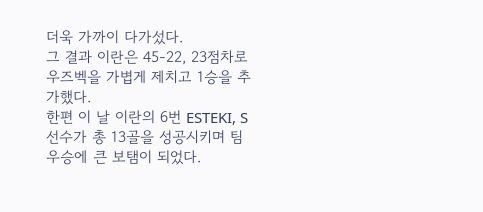더욱 가까이 다가섰다.
그 결과 이란은 45-22, 23점차로 우즈벡을 가볍게 제치고 1승을 추가했다.
한편 이 날 이란의 6번 ESTEKI, S 선수가 총 13골을 성공시키며 팀 우승에 큰 보탬이 되었다.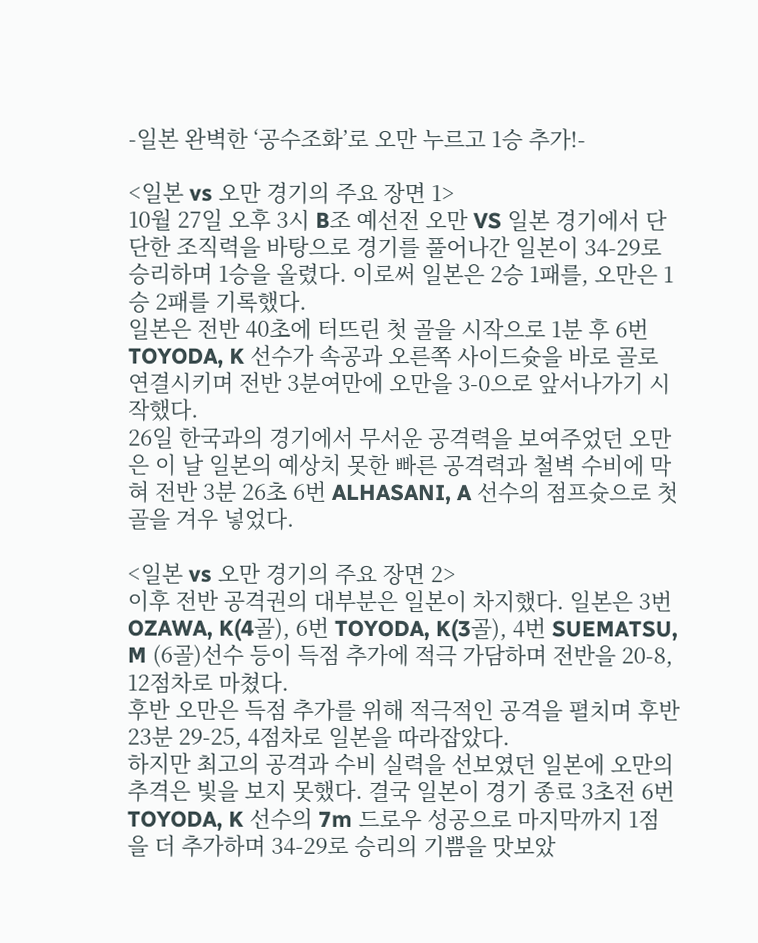-일본 완벽한 ‘공수조화’로 오만 누르고 1승 추가!-

<일본 vs 오만 경기의 주요 장면 1>
10월 27일 오후 3시 B조 예선전 오만 VS 일본 경기에서 단단한 조직력을 바탕으로 경기를 풀어나간 일본이 34-29로 승리하며 1승을 올렸다. 이로써 일본은 2승 1패를, 오만은 1승 2패를 기록했다.
일본은 전반 40초에 터뜨린 첫 골을 시작으로 1분 후 6번 TOYODA, K 선수가 속공과 오른쪽 사이드슛을 바로 골로 연결시키며 전반 3분여만에 오만을 3-0으로 앞서나가기 시작했다.
26일 한국과의 경기에서 무서운 공격력을 보여주었던 오만은 이 날 일본의 예상치 못한 빠른 공격력과 철벽 수비에 막혀 전반 3분 26초 6번 ALHASANI, A 선수의 점프슛으로 첫 골을 겨우 넣었다.

<일본 vs 오만 경기의 주요 장면 2>
이후 전반 공격권의 대부분은 일본이 차지했다. 일본은 3번 OZAWA, K(4골), 6번 TOYODA, K(3골), 4번 SUEMATSU, M (6골)선수 등이 득점 추가에 적극 가담하며 전반을 20-8, 12점차로 마쳤다.
후반 오만은 득점 추가를 위해 적극적인 공격을 펼치며 후반 23분 29-25, 4점차로 일본을 따라잡았다.
하지만 최고의 공격과 수비 실력을 선보였던 일본에 오만의 추격은 빛을 보지 못했다. 결국 일본이 경기 종료 3초전 6번 TOYODA, K 선수의 7m 드로우 성공으로 마지막까지 1점을 더 추가하며 34-29로 승리의 기쁨을 맛보았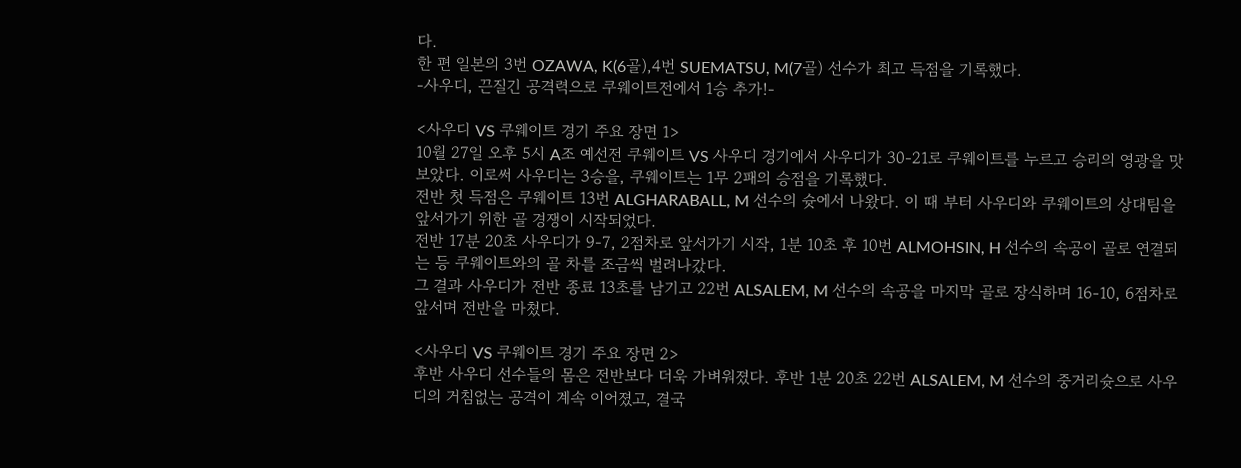다.
한 편 일본의 3번 OZAWA, K(6골),4번 SUEMATSU, M(7골) 선수가 최고 득점을 기록했다.
-사우디, 끈질긴 공격력으로 쿠웨이트전에서 1승 추가!-

<사우디 VS 쿠웨이트 경기 주요 장면 1>
10월 27일 오후 5시 A조 예선전 쿠웨이트 VS 사우디 경기에서 사우디가 30-21로 쿠웨이트를 누르고 승리의 영광을 맛보았다. 이로써 사우디는 3승을, 쿠웨이트는 1무 2패의 승점을 기록했다.
전반 첫 득점은 쿠웨이트 13번 ALGHARABALL, M 선수의 슛에서 나왔다. 이 때 부터 사우디와 쿠웨이트의 상대팀을 앞서가기 위한 골 경쟁이 시작되었다.
전반 17분 20초 사우디가 9-7, 2점차로 앞서가기 시작, 1분 10초 후 10번 ALMOHSIN, H 선수의 속공이 골로 연결되는 등 쿠웨이트와의 골 차를 조금씩 벌려나갔다.
그 결과 사우디가 전반 종료 13초를 남기고 22번 ALSALEM, M 선수의 속공을 마지막 골로 장식하며 16-10, 6점차로 앞서며 전반을 마쳤다.

<사우디 VS 쿠웨이트 경기 주요 장면 2>
후반 사우디 선수들의 몸은 전반보다 더욱 가벼워졌다. 후반 1분 20초 22번 ALSALEM, M 선수의 중거리슛으로 사우디의 거침없는 공격이 계속 이어졌고, 결국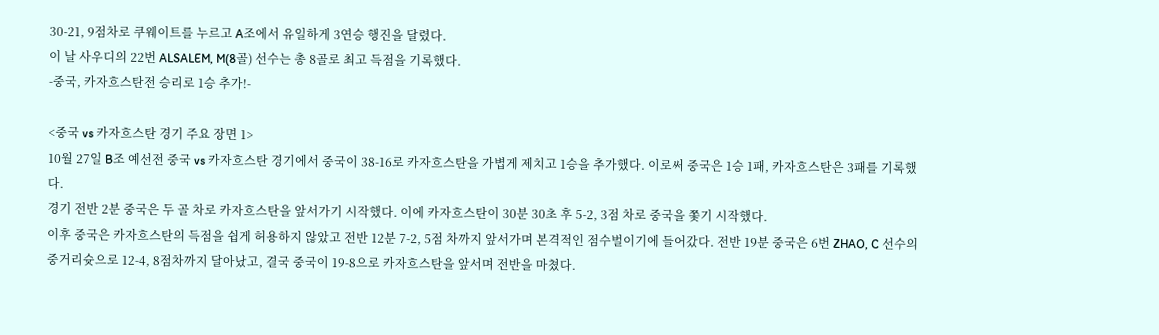30-21, 9점차로 쿠웨이트를 누르고 A조에서 유일하게 3연승 행진을 달렸다.
이 날 사우디의 22번 ALSALEM, M(8골) 선수는 총 8골로 최고 득점을 기록했다.
-중국, 카자흐스탄전 승리로 1승 추가!-

<중국 vs 카자흐스탄 경기 주요 장면 1>
10월 27일 B조 예선전 중국 vs 카자흐스탄 경기에서 중국이 38-16로 카자흐스탄을 가볍게 제치고 1승을 추가했다. 이로써 중국은 1승 1패, 카자흐스탄은 3패를 기록했다.
경기 전반 2분 중국은 두 골 차로 카자흐스탄을 앞서가기 시작했다. 이에 카자흐스탄이 30분 30초 후 5-2, 3점 차로 중국을 쫓기 시작했다.
이후 중국은 카자흐스탄의 득점을 쉽게 허용하지 않았고 전반 12분 7-2, 5점 차까지 앞서가며 본격적인 점수벌이기에 들어갔다. 전반 19분 중국은 6번 ZHAO, C 선수의 중거리슛으로 12-4, 8점차까지 달아났고, 결국 중국이 19-8으로 카자흐스탄을 앞서며 전반을 마쳤다.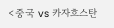<중국 vs 카자흐스탄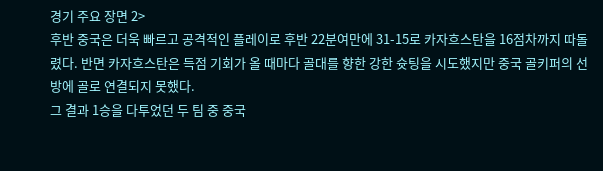경기 주요 장면 2>
후반 중국은 더욱 빠르고 공격적인 플레이로 후반 22분여만에 31-15로 카자흐스탄을 16점차까지 따돌렸다. 반면 카자흐스탄은 득점 기회가 올 때마다 골대를 향한 강한 슛팅을 시도했지만 중국 골키퍼의 선방에 골로 연결되지 못했다.
그 결과 1승을 다투었던 두 팀 중 중국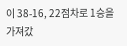이 38-16, 22점차로 1승을 가져갔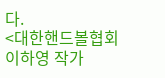다.
<대한핸드볼협회 이하영 작가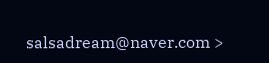salsadream@naver.com >